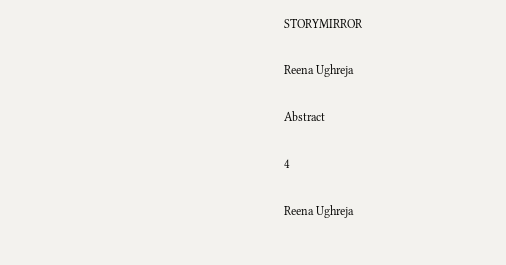STORYMIRROR

Reena Ughreja

Abstract

4

Reena Ughreja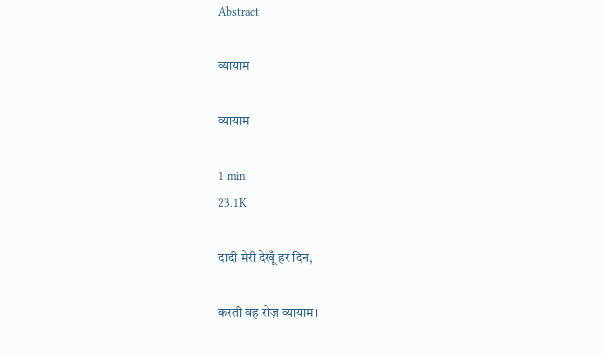Abstract

व्यायाम

व्यायाम

1 min
23.1K

दादी मेरी देखूँ हर दिन,

करती वह रोज़ व्यायाम।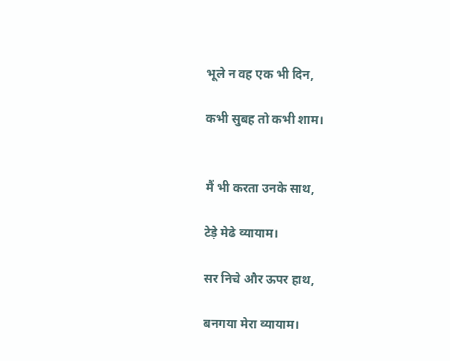भूले न वह एक भी दिन,

कभी सुबह तो कभी शाम।


मैं भी करता उनके साथ,

टेड़े मेढे व्यायाम।

सर निचे और ऊपर हाथ,

बनगया मेरा व्यायाम।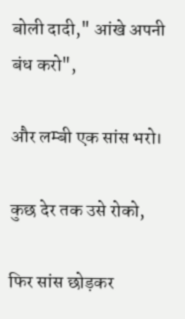बोली दादी," आंखे अपनी बंध करो",

और लम्बी एक सांस भरो।

कुछ देर तक उसे रोको,

फिर सांस छोड़कर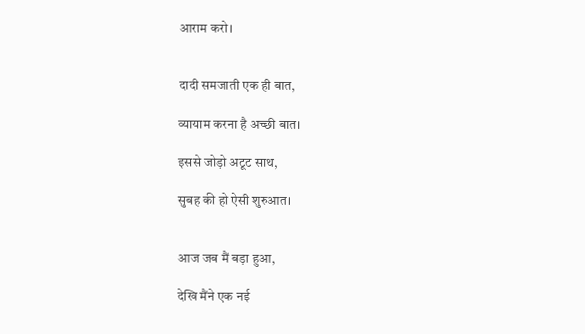आराम करो।


दादी समजाती एक ही बात,

व्यायाम करना है अच्छी बात।

इससे जोड़ो अटूट साथ,

सुबह की हो ऐसी शुरुआत।


आज जब मैं बड़ा हुआ,

देखि मैंने एक नई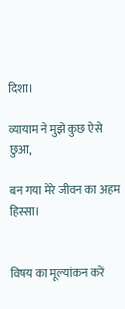दिशा।

व्यायाम ने मुझे कुछ ऐसे छुआ,

बन गया मेरे जीवन का अहम हिस्सा।


विषय का मूल्यांकन करें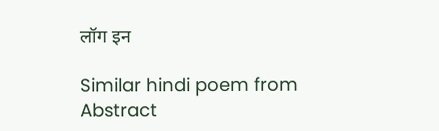लॉग इन

Similar hindi poem from Abstract